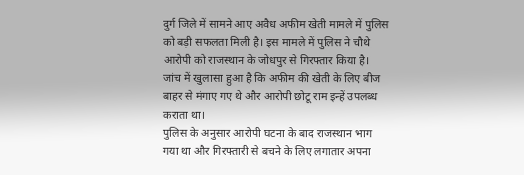दुर्ग जिले में सामने आए अवैध अफीम खेती मामले में पुलिस को बड़ी सफलता मिली है। इस मामले में पुलिस ने चौथे आरोपी को राजस्थान के जोधपुर से गिरफ्तार किया है। जांच में खुलासा हुआ है कि अफीम की खेती के लिए बीज बाहर से मंगाए गए थे और आरोपी छोटू राम इन्हें उपलब्ध कराता था।
पुलिस के अनुसार आरोपी घटना के बाद राजस्थान भाग गया था और गिरफ्तारी से बचने के लिए लगातार अपना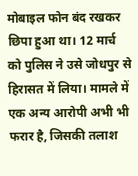मोबाइल फोन बंद रखकर छिपा हुआ था। 12 मार्च को पुलिस ने उसे जोधपुर से हिरासत में लिया। मामले में एक अन्य आरोपी अभी भी फरार है, जिसकी तलाश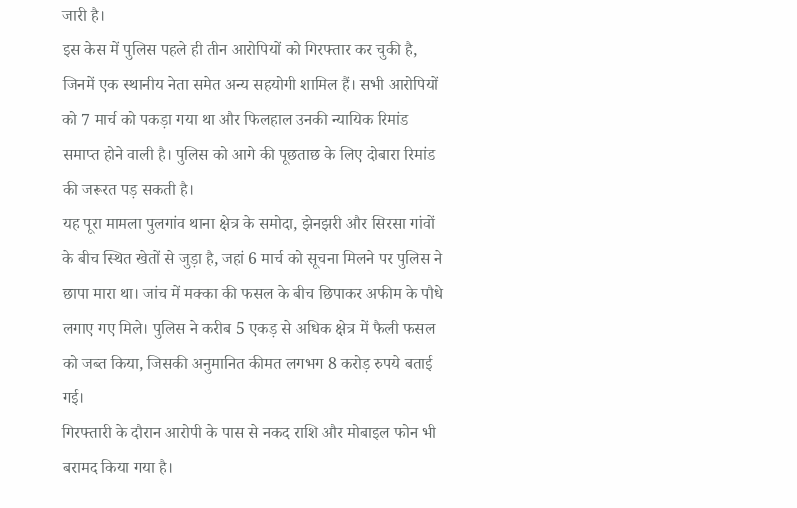जारी है।
इस केस में पुलिस पहले ही तीन आरोपियों को गिरफ्तार कर चुकी है, जिनमें एक स्थानीय नेता समेत अन्य सहयोगी शामिल हैं। सभी आरोपियों को 7 मार्च को पकड़ा गया था और फिलहाल उनकी न्यायिक रिमांड समाप्त होने वाली है। पुलिस को आगे की पूछताछ के लिए दोबारा रिमांड की जरूरत पड़ सकती है।
यह पूरा मामला पुलगांव थाना क्षेत्र के समोदा, झेनझरी और सिरसा गांवों के बीच स्थित खेतों से जुड़ा है, जहां 6 मार्च को सूचना मिलने पर पुलिस ने छापा मारा था। जांच में मक्का की फसल के बीच छिपाकर अफीम के पौधे लगाए गए मिले। पुलिस ने करीब 5 एकड़ से अधिक क्षेत्र में फैली फसल को जब्त किया, जिसकी अनुमानित कीमत लगभग 8 करोड़ रुपये बताई गई।
गिरफ्तारी के दौरान आरोपी के पास से नकद राशि और मोबाइल फोन भी बरामद किया गया है।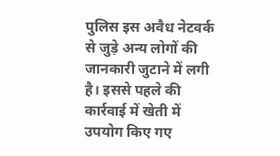पुलिस इस अवैध नेटवर्क से जुड़े अन्य लोगों की जानकारी जुटाने में लगी है। इससे पहले की कार्रवाई में खेती में उपयोग किए गए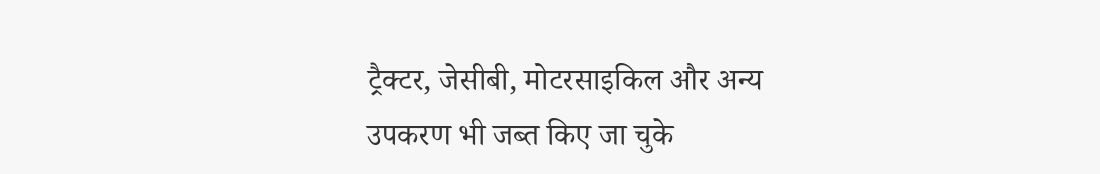ट्रैक्टर, जेसीबी, मोटरसाइकिल और अन्य उपकरण भी जब्त किए जा चुके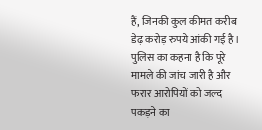हैं, जिनकी कुल कीमत करीब डेढ़ करोड़ रुपये आंकी गई है।
पुलिस का कहना है कि पूरे मामले की जांच जारी है और फरार आरोपियों को जल्द पकड़ने का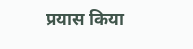प्रयास किया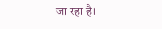जा रहा है।